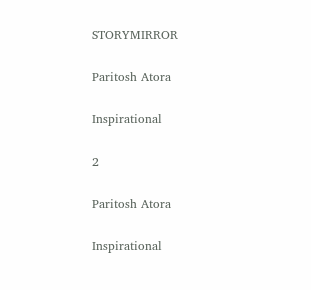STORYMIRROR

Paritosh Atora

Inspirational

2

Paritosh Atora

Inspirational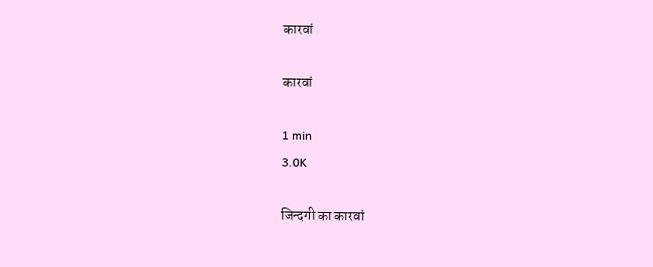कारवां

कारवां

1 min
3.0K

जिन्दगी का कारवां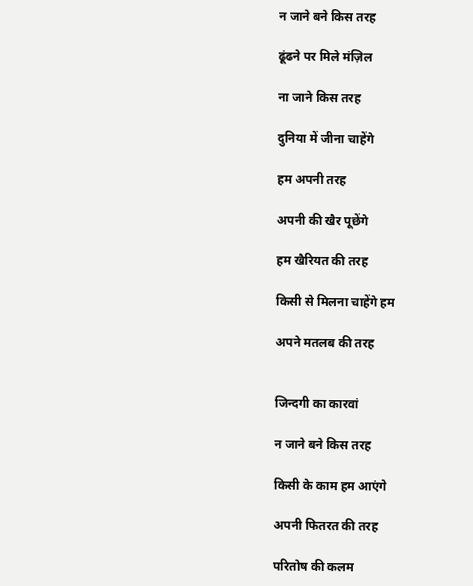न जाने बने किस तरह

ढूंढने पर मिले मंज़िल

ना जाने किस तरह

दुनिया में जीना चाहेंगे

हम अपनी तरह

अपनी की खैर पूछेंगे

हम खैरियत की तरह

किसी से मिलना चाहेंगे हम

अपने मतलब की तरह


जिन्दगी का कारवां

न जाने बने किस तरह

किसी के काम हम आएंगे

अपनी फितरत की तरह

परितोष की कलम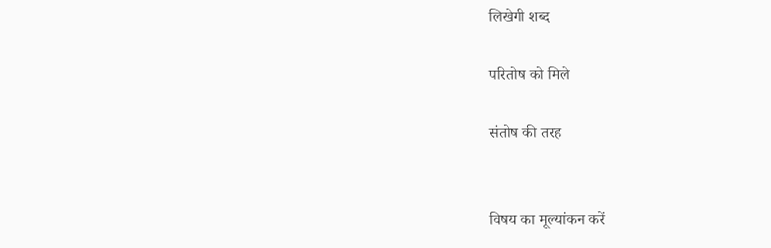लिखेगी शब्द

परितोष को मिले

संतोष की तरह


विषय का मूल्यांकन करें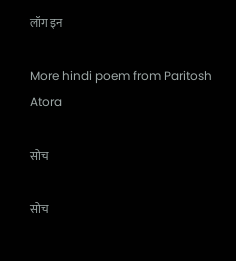लॉग इन

More hindi poem from Paritosh Atora

सोच

सोच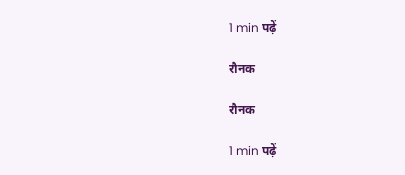1 min पढ़ें

रौनक

रौनक

1 min पढ़ें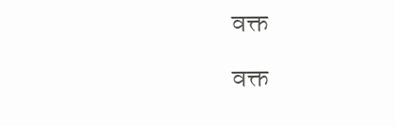वक्त

वक्त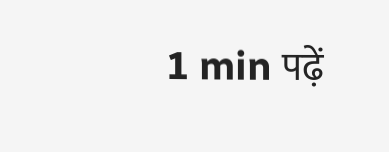1 min पढ़ें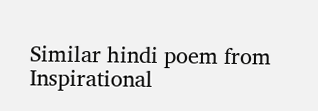Similar hindi poem from Inspirational